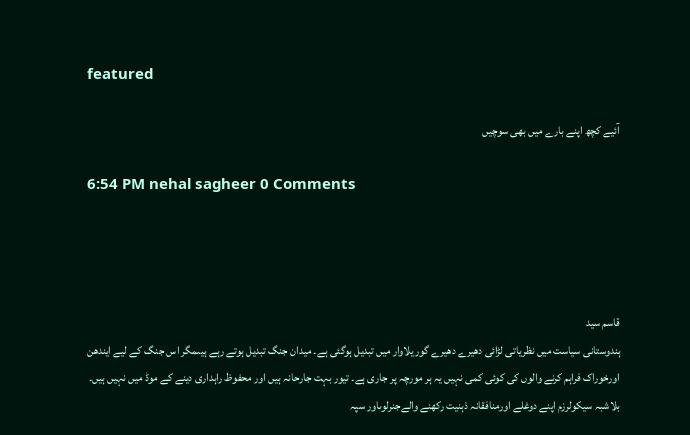featured

آئیے کچھ اپنے بارے میں بھی سوچیں

6:54 PM nehal sagheer 0 Comments




قاسم سید
ہندوستانی سیاست میں نظریاتی لڑائی دھیرے دھیرے گوریلاوار میں تبدیل ہوگئی ہے۔ میدان جنگ تبدیل ہوتے رہے ہیںمگر اس جنگ کے لیے ایندھن اورخوراک فراہم کرنے والوں کی کوئی کمی نہیں یہ ہر مورچہ پر جاری ہے۔ تیور بہت جارحانہ ہیں اور محفوظ راہداری دینے کے موڈ میں نہیں ہیں۔ بلاشبہ سیکولرزم اپنے دوغلے اورمنافقانہ ذہنیت رکھنے والےجنرلوںاور سپہ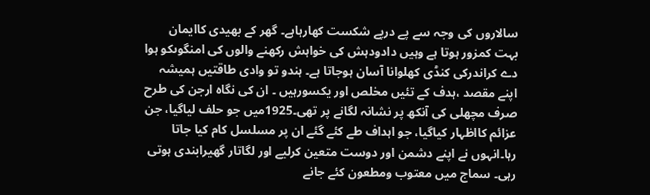سالاروں کی وجہ سے پے درپے شکست کھارہاہے۔ گھر کے بھیدی کاایمان بہت کمزور ہوتا ہے وہیں دادودہش کی خواہش رکھنے والوں کی امنگوںکو ہوا دے کراندرکی کنڈی کھلوانا آسان ہوجاتا ہے۔ ہندو تو وادی طاقتیں ہمیشہ اپنے مقصد ،ہدف کے تئیں مخلص اور یکسورہیں ۔ ان کی نگاہ ارجن کی طرح صرف مچھلی کی آنکھ پر نشانہ لگانے پر تھی۔1925میں جو حلف لیاگیا، جن عزائم کااظہار کیاگیا، جو اہداف طے کئے گئے ان پر مسلسل کام کیا جاتا رہا۔انہوں نے اپنے دشمن اور دوست متعین کرلیے اور لگاتار گھیرابندی ہوتی رہی۔ سماج میں معتوب ومطعون کئے جانے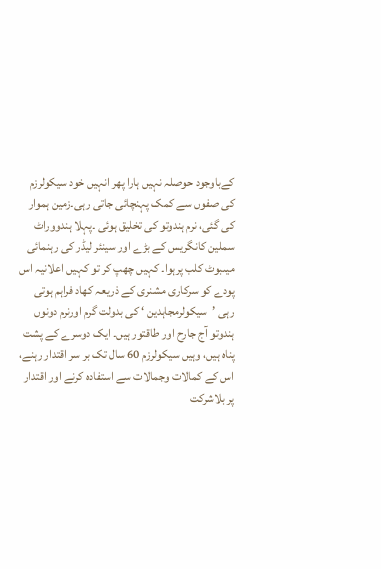کےباوجود حوصلہ نہیں ہارا پھر انہیں خود سیکولرزم کی صفوں سے کمک پہنچائی جاتی رہی۔زمین ہموار کی گئی، نرم ہندوتو کی تخلیق ہوئی ۔پہلا ہندووراٹ سملین کانگریس کے بڑے اور سینئر لیڈر کی رہنمائی میںبوٹ کلب پرہوا۔ کہیں چھپ کر تو کہیں اعلانیہ اس پودے کو سرکاری مشنری کے ذریعہ کھاد فراہم ہوتی رہی ’سیکولرمجاہدین ‘ کی بدولت گرم اورنرم دونوں ہندوتو آج جارح اور طاقتور ہیں۔ ایک دوسرے کے پشت پناہ ہیں، وہیں سیکولرزم 60 سال تک بر سر اقتدار رہنے، اس کے کمالات وجمالات سے استفادہ کرنے اور اقتدار پر بلاشرکت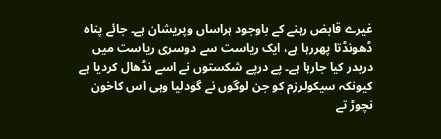غیرے قابض رہنے کے باوجود ہراساں وپریشان ہے۔ جائے پناہ ڈھونڈتا پھررہا ہے، ایک ریاست سے دوسری ریاست میں دربدر کیا جارہا ہے۔ پے درپے شکستوں نے اسے نڈھال کردیا ہے کیونکہ سیکولرزم کو جن لوگوں نے گودلیا وہی اس کاخون نچوڑ تے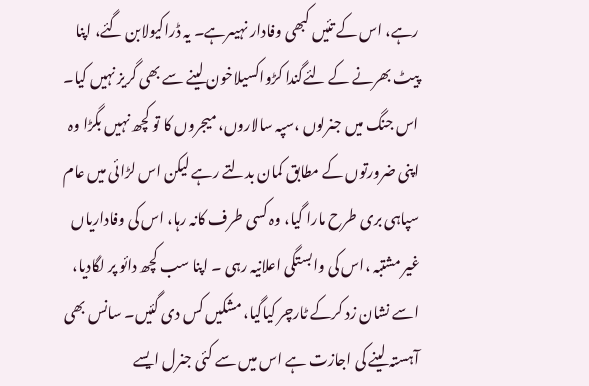رہے، اس کے تئیں کبھی وفادار نہیںرہے۔ یہ ڈراکیولابن گئے، اپنا پیٹ بھرنے کے لئےگندا کڑواکسیلاخون لینے سے بھی گریز نہیں کیا۔ اس جنگ میں جنرلوں ،سپہ سالاروں، میجروں کا تو کچھ نہیں بگڑا وہ اپنی ضرورتوں کے مطابق کمان بدلتے رہے لیکن اس لڑائی میں عام سپاہی بری طرح مارا گیا، وہ کسی طرف کانہ رہا، اس کی وفاداریاں غیر مشتبہ ،اس کی وابستگی اعلانیہ رہی ۔ اپنا سب کچھ دائو پر لگادیا، اسے نشان زد کرکے ٹارچر کیاگیا، مشکیں کس دی گئیں۔ سانس بھی آہستہ لینے کی اجازت ہے اس میں سے کئی جنرل ایسے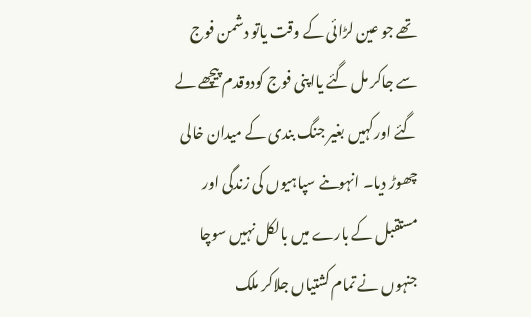تھے جو عین لڑائی کے وقت یاتو دشمن فوج سے جاکر مل گئے یااپنی فوج کودوقدم پیچھے لے گئے اورکہیں بغیر جنگ بندی کے میدان خالی چھوڑ دیا۔ انہوںنے سپاہیوں کی زندگی اور مستقبل کے بارے میں بالکل نہیں سوچا جنہوں نے تمام کشتیاں جلاکر ملک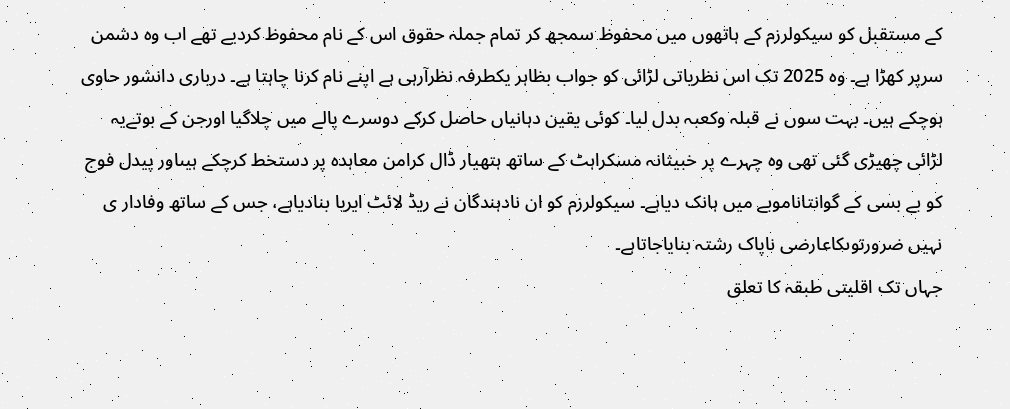کے مستقبل کو سیکولرزم کے ہاتھوں میں محفوظ سمجھ کر تمام جملہ حقوق اس کے نام محفوظ کردیے تھے اب وہ دشمن سرپر کھڑا ہے۔ وہ 2025 تک اس نظریاتی لڑائی کو جواب بظاہر یکطرفہ نظرآرہی ہے اپنے نام کرنا چاہتا ہے۔ درباری دانشور حاوی ہوچکے ہیں۔ بہت سوں نے قبلہ وکعبہ بدل لیا۔ کوئی یقین دہانیاں حاصل کرکے دوسرے پالے میں چلاگیا اورجن کے بوتےیہ لڑائی چھیڑی گئی تھی وہ چہرے پر خبیثانہ مسکراہٹ کے ساتھ ہتھیار ڈال کرامن معاہدہ پر دستخط کرچکے ہیںاور پیدل فوج کو بے بسی کے گوانتاناموبے میں ہانک دیاہے۔ سیکولرزم کو ان نادہندگان نے ریڈ لائٹ ایریا بنادیاہے، جس کے ساتھ وفادار ی نہیں ضرورتوںکاعارضی ناپاک رشتہ بنایاجاتاہے۔
جہاں تک اقلیتی طبقہ کا تعلق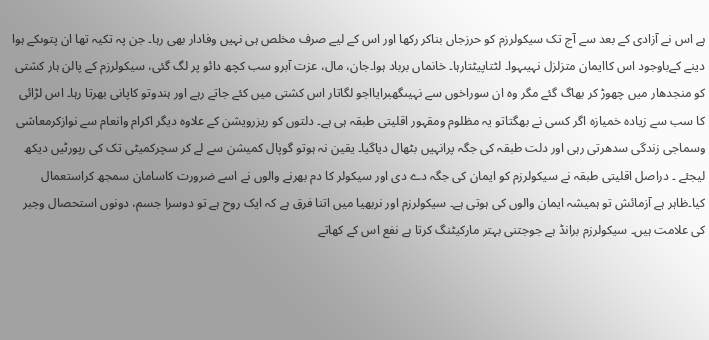ہے اس نے آزادی کے بعد سے آج تک سیکولرزم کو حرزجاں بناکر رکھا اور اس کے لیے صرف مخلص ہی نہیں وفادار بھی رہا۔ جن پہ تکیہ تھا ان پتوںکے ہوا دینے کےباوجود اس کاایمان متزلزل نہیںہوا۔ لٹتاپیٹتارہا۔ خانماں برباد ہوا۔جان، مال، عزت آبرو سب کچھ دائو پر لگ گئی، سیکولرزم کے پالن ہار کشتی کو منجدھار میں چھوڑ کر بھاگ گئے مگر وہ ان سوراخوں سے نہیںگھبرایااجو لگاتار اس کشتی میں کئے جاتے رہے اور ہندوتو کاپانی بھرتا رہا۔ اس لڑائی کا سب سے زیادہ خمیازہ اگر کسی نے بھگتاتو یہ مظلوم ومقہور اقلیتی طبقہ ہی ہے۔ دلتوں کو ریزرویشن کے علاوہ دیگر اکرام وانعام سے نوازکرمعاشی وسماجی زندگی سدھرتی رہی اور دلت طبقہ کی جگہ پرانہیں بٹھال دیاگیا۔ یقین نہ ہوتو گوپال کمیشن سے لے کر سچرکمیٹی تک کی رپورٹیں دیکھ لیجئے ۔ دراصل اقلیتی طبقہ نے سیکولرزم کو ایمان کی جگہ دے دی اور سیکولر کا دم بھرنے والوں نے اسے ضرورت کاسامان سمجھ کراستعمال کیا۔ظاہر ہے آزمائش تو ہمیشہ ایمان والوں کی ہوتی ہے۔ سیکولرزم اور نربھیا میں اتنا فرق ہے کہ ایک روح ہے تو دوسرا جسم، دونوں استحصال وجبر کی علامت ہیں۔ سیکولرزم برانڈ ہے جوجتنی بہتر مارکیٹنگ کرتا ہے نفع اس کے کھاتے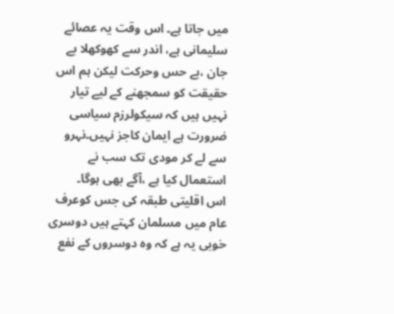میں جاتا ہے۔ اس وقت یہ عصائے سلیمانی ہے، اندر سے کھوکھلا بے جان ،بے حس وحرکت لیکن ہم اس حقیقت کو سمجھنے کے لیے تیار نہیں ہیں کہ سیکولرزم سیاسی ضرورت ہے ایمان کاجز نہیں۔نہرو سے لے کر مودی تک سب نے استعمال کیا ہے ،آگے بھی ہوگا۔
اس اقلیتی طبقہ کی جس کوعرف عام میں مسلمان کہتے ہیں دوسری خوبی یہ ہے کہ وہ دوسروں کے نفع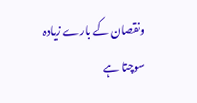ونقصان کے بارے زیادہ سوچتا ہے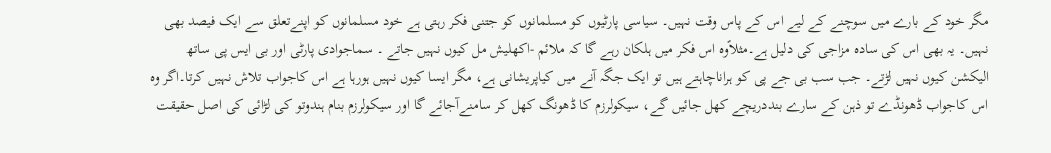مگر خود کے بارے میں سوچنے کے لیے اس کے پاس وقت نہیں۔ سیاسی پارٹیوں کو مسلمانوں کو جتنی فکر رہتی ہے خود مسلمانوں کو اپنےتعلق سے ایک فیصد بھی نہیں۔ یہ بھی اس کی سادہ مزاجی کی دلیل ہے۔مثلاًوہ اس فکر میں ہلکان رہے گا کہ ملائم -اکھلیش مل کیوں نہیں جاتے ۔ سماجوادی پارٹی اور بی ایس پی ساتھ الیکشن کیوں نہیں لڑتے۔ جب سب بی جے پی کو ہراناچاہتے ہیں تو ایک جگہ آنے میں کیاپریشانی ہے، مگر ایسا کیوں نہیں ہورہا ہے اس کاجواب تلاش نہیں کرتا۔اگر وہ اس کاجواب ڈھونڈے تو ذہن کے سارے بنددریچے کھل جائیں گے، سیکولرزم کا ڈھونگ کھل کر سامنےآجائے گا اور سیکولرزم بنام ہندوتو کی لڑائی کی اصل حقیقت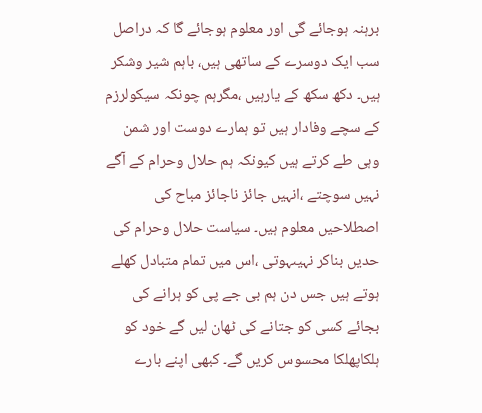برہنہ ہوجائے گی اور معلوم ہوجائے گا کہ دراصل سب ایک دوسرے کے ساتھی ہیں، باہم شیر وشکر ہیں۔ دکھ سکھ کے یارہیں ،مگرہم چونکہ سیکولرزم کے سچے وفادار ہیں تو ہمارے دوست اور شمن وہی طے کرتے ہیں کیونکہ ہم حلال وحرام کے آگے نہیں سوچتے ،انہیں جائز ناجائز مباح کی اصطلاحیں معلوم ہیں۔ سیاست حلال وحرام کی حدیں بناکر نہیںہوتی ،اس میں تمام متبادل کھلے ہوتے ہیں جس دن ہم بی جے پی کو ہرانے کی بجائے کسی کو جتانے کی ٹھان لیں گے خود کو ہلکاپھلکا محسوس کریں گے۔ کبھی اپنے بارے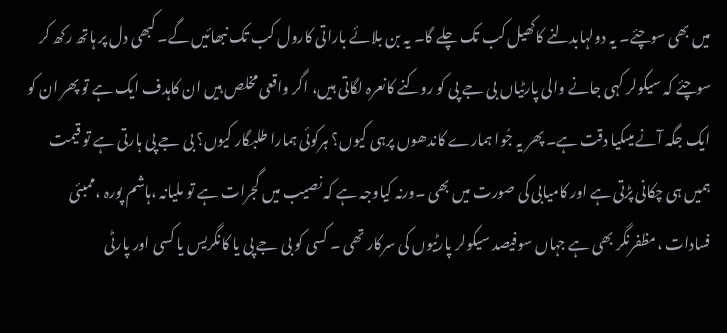میں بھی سوچئے۔ یہ دولہابدلنے کاکھیل کب تک چلے گا۔ یہ بن بلائے باراتی کارول کب تک نبھائیں گے۔ کبھی دل پر ہاتھ رکھ کر سوچئے کہ سیکولر کہی جانے والی پارٹیاں بی جے پی کو روکنے کانعرہ لگاتی ہیں، اگر واقعی مخلص ہیں ان کاہدف ایک ہے تو پھر ان کو ایک جگہ آنے میںکیا دقت ہے۔ پھر یہ جُوا ہمارے کاندھوں پرہی کیوں؟ ہرکوئی ہمارا طلبگار کیوں؟ بی جے پی ہارتی ہے تو قیمت ہمیں ہی چکانی پڑتی ہے اور کامیابی کی صورت میں بھی ۔ورنہ کیاوجہ ہے کہ نصیب میں گجرات ہے تو ملیانہ ،ہاشم پورہ ،ممبئی فسادات ،مظفرنگر بھی ہے جہاں سوفیصد سیکولر پارٹیوں کی سرکار تھی ۔ کسی کو بی جے پی یا کانگریس یا کسی اور پارٹی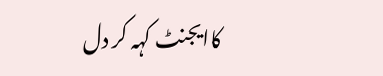کاایجنٹ کہہ کر دل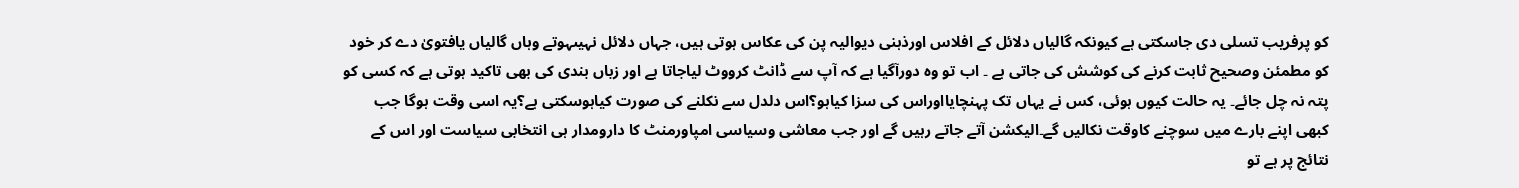کو پرفریب تسلی دی جاسکتی ہے کیونکہ گالیاں دلائل کے افلاس اورذہنی دیوالیہ پن کی عکاس ہوتی ہیں، جہاں دلائل نہیںہوتے وہاں گالیاں یافتویٰ دے کر خود کو مطمئن وصحیح ثابت کرنے کی کوشش کی جاتی ہے ۔ اب تو وہ دورآگیا ہے کہ آپ سے ڈانٹ کرووٹ لیاجاتا ہے اور زباں بندی کی بھی تاکید ہوتی ہے کہ کسی کو پتہ نہ چل جائے۔ یہ حالت کیوں ہوئی، کس نے یہاں تک پہنچایااوراس کی سزا کیاہو؟اس دلدل سے نکلنے کی صورت کیاہوسکتی ہے؟یہ اسی وقت ہوگا جب کبھی اپنے بارے میں سوچنے کاوقت نکالیں گے۔الیکشن آتے جاتے رہیں گے اور جب معاشی وسیاسی امپاورمنٹ کا دارومدار ہی انتخابی سیاست اور اس کے نتائج پر ہے تو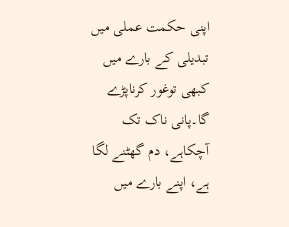اپنی حکمت عملی میں تبدیلی کے بارے میں کبھی توغور کرناپڑے گا۔پانی ناک تک آچکاہے، دم گھٹنے لگا ہے، اپنے بارے میں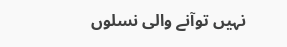نہیں توآنے والی نسلوں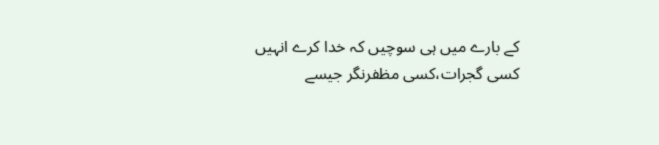کے بارے میں ہی سوچیں کہ خدا کرے انہیں کسی گجرات،کسی مظفرنگر جیسے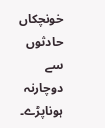خونچکاں حادثوں سے دوچارنہ ہوناپڑے۔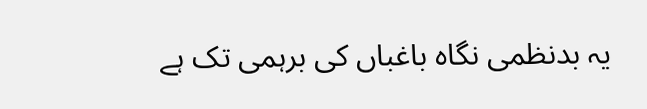یہ بدنظمی نگاہ باغباں کی برہمی تک ہے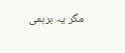مگر یہ برہمی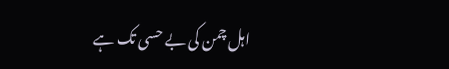اہل چمن کی بے حسی تک ہے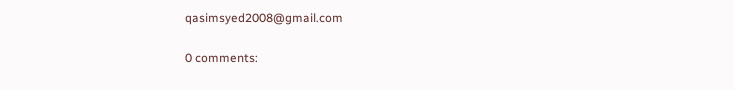qasimsyed2008@gmail.com

0 comments: